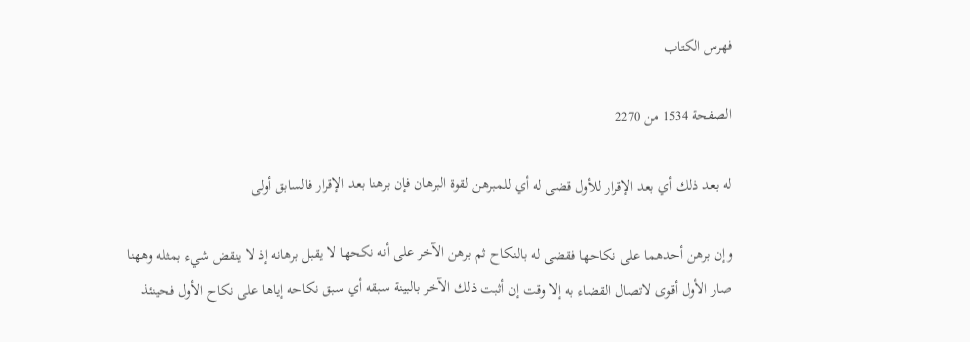فهرس الكتاب

الصفحة 1534 من 2270

له بعد ذلك أي بعد الإقرار للأول قضى له أي للمبرهن لقوة البرهان فإن برهنا بعد الإقرار فالسابق أولى

وإن برهن أحدهما على نكاحها فقضى له بالنكاح ثم برهن الآخر على أنه نكحها لا يقبل برهانه إذ لا ينقض شيء بمثله وههنا صار الأول أقوى لاتصال القضاء به إلا وقت إن أثبت ذلك الآخر بالبينة سبقه أي سبق نكاحه إياها على نكاح الأول فحينئذ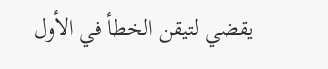يقضي لتيقن الخطأ في الأول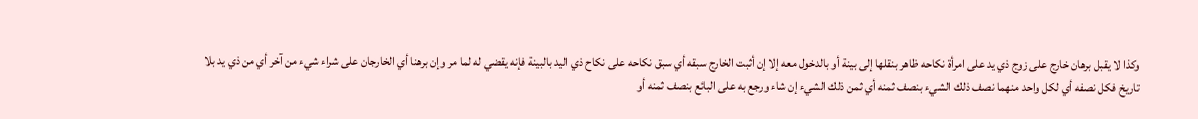وكذا لا يقبل برهان خارج على زوج ذي يد على امرأة نكاحه ظاهر بنقلها إلى بينة أو بالدخول معه إلا إن أثبت الخارج سبقه أي سبق نكاحه على نكاح ذي اليد بالبينة فإنه يقضي له لما مر وإن برهنا أي الخارجان على شراء شيء من آخر أي من ذي يد بلا تاريخ فكل نصفه أي لكل واحد منهما نصف ذلك الشيء بنصف ثمنه أي ثمن ذلك الشيء إن شاء ورجع به على البائع بنصف ثمنه أو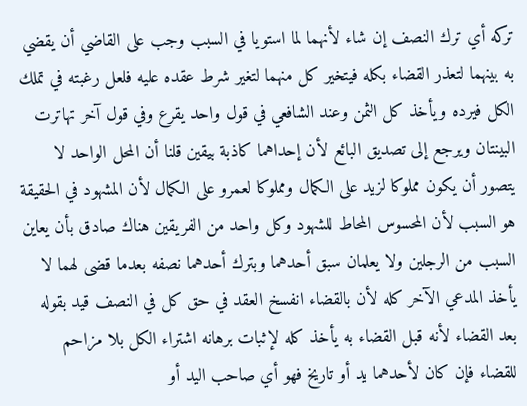تركه أي ترك النصف إن شاء لأنهما لما استويا في السبب وجب على القاضي أن يقضي به بينهما لتعذر القضاء بكله فيتخير كل منهما لتغير شرط عقده عليه فلعل رغبته في تملك الكل فيرده ويأخذ كل الثمن وعند الشافعي في قول واحد يقرع وفي قول آخر تهاترت البينتان ويرجع إلى تصديق البائع لأن إحداهما كاذبة بيقين قلنا أن المحل الواحد لا يتصور أن يكون مملوكا لزيد على الكمال ومملوكا لعمرو على الكمال لأن المشهود في الحقيقة هو السبب لأن المحسوس المحاط للشهود وكل واحد من الفريقين هناك صادق بأن يعاين السبب من الرجلين ولا يعلمان سبق أحدهما وبترك أحدهما نصفه بعدما قضى لهما لا يأخذ المدعي الآخر كله لأن بالقضاء انفسخ العقد في حق كل في النصف قيد بقوله بعد القضاء لأنه قبل القضاء به يأخذ كله لإثبات برهانه اشتراء الكل بلا مزاحم للقضاء فإن كان لأحدهما يد أو تاريخ فهو أي صاحب اليد أو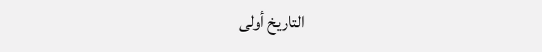التاريخ أولى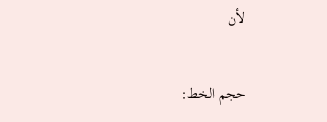لأن

حجم الخط: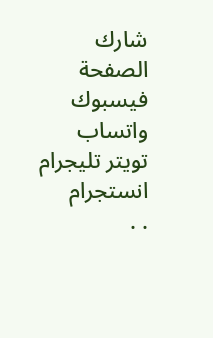شارك الصفحة
فيسبوك واتساب تويتر تليجرام انستجرام
. .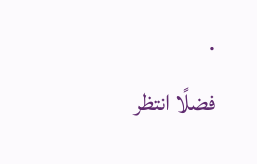.
فضلًا انتظر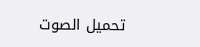تحميل الصوت